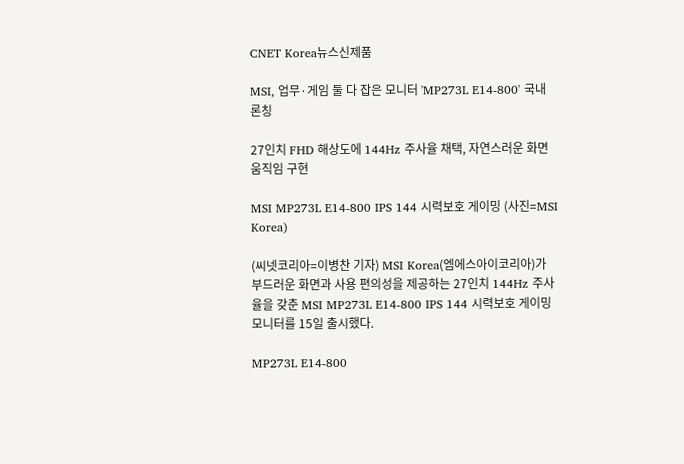CNET Korea뉴스신제품

MSI, 업무·게임 둘 다 잡은 모니터 'MP273L E14-800' 국내 론칭

27인치 FHD 해상도에 144Hz 주사율 채택, 자연스러운 화면 움직임 구현

MSI MP273L E14-800 IPS 144 시력보호 게이밍 (사진=MSI Korea)

(씨넷코리아=이병찬 기자) MSI Korea(엠에스아이코리아)가 부드러운 화면과 사용 편의성을 제공하는 27인치 144Hz 주사율을 갖춘 MSI MP273L E14-800 IPS 144 시력보호 게이밍 모니터를 15일 출시했다.

MP273L E14-800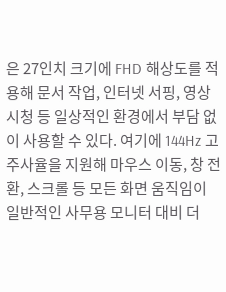은 27인치 크기에 FHD 해상도를 적용해 문서 작업, 인터넷 서핑, 영상 시청 등 일상적인 환경에서 부담 없이 사용할 수 있다. 여기에 144Hz 고주사율을 지원해 마우스 이동, 창 전환, 스크롤 등 모든 화면 움직임이 일반적인 사무용 모니터 대비 더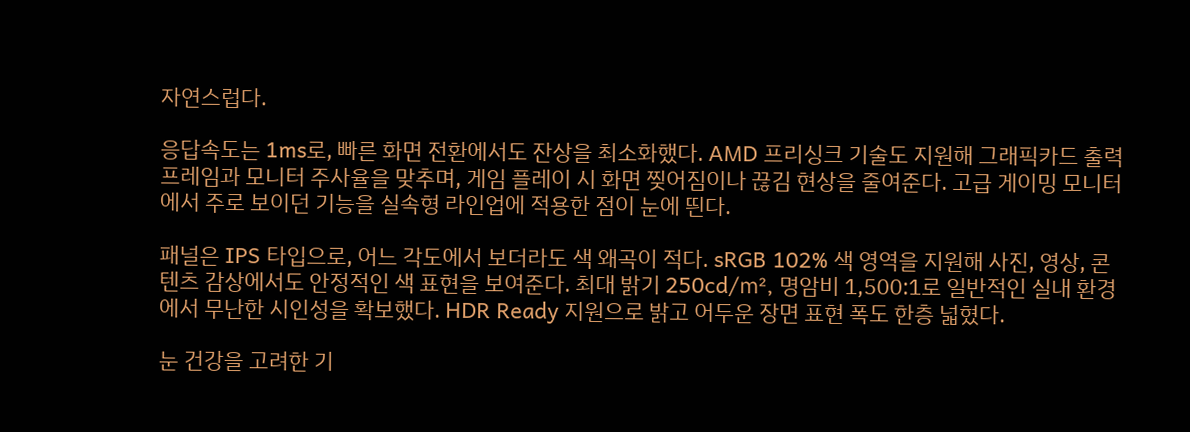자연스럽다.

응답속도는 1ms로, 빠른 화면 전환에서도 잔상을 최소화했다. AMD 프리싱크 기술도 지원해 그래픽카드 출력 프레임과 모니터 주사율을 맞추며, 게임 플레이 시 화면 찢어짐이나 끊김 현상을 줄여준다. 고급 게이밍 모니터에서 주로 보이던 기능을 실속형 라인업에 적용한 점이 눈에 띈다.

패널은 IPS 타입으로, 어느 각도에서 보더라도 색 왜곡이 적다. sRGB 102% 색 영역을 지원해 사진, 영상, 콘텐츠 감상에서도 안정적인 색 표현을 보여준다. 최대 밝기 250cd/㎡, 명암비 1,500:1로 일반적인 실내 환경에서 무난한 시인성을 확보했다. HDR Ready 지원으로 밝고 어두운 장면 표현 폭도 한층 넓혔다.

눈 건강을 고려한 기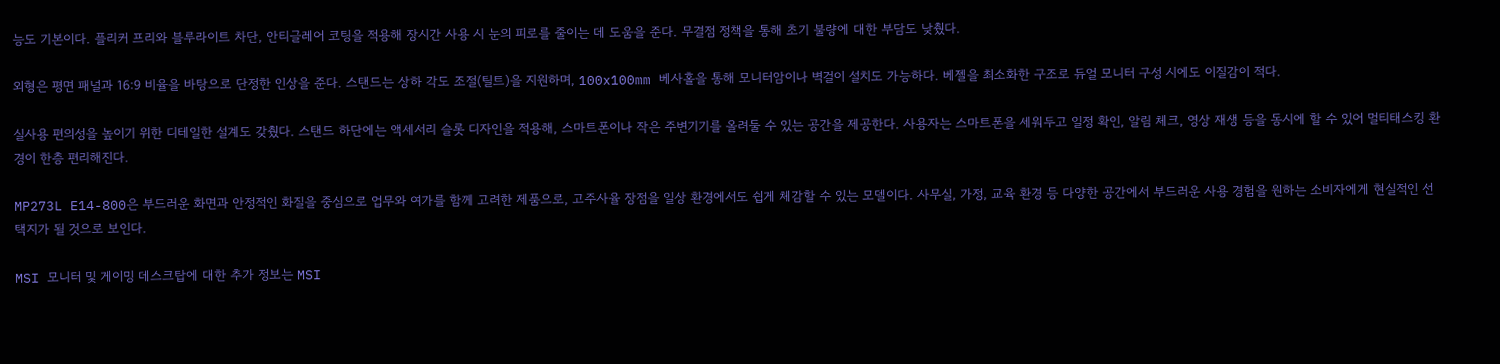능도 기본이다. 플리커 프리와 블루라이트 차단, 안티글레어 코팅을 적용해 장시간 사용 시 눈의 피로를 줄이는 데 도움을 준다. 무결점 정책을 통해 초기 불량에 대한 부담도 낮췄다.

외형은 평면 패널과 16:9 비율을 바탕으로 단정한 인상을 준다. 스탠드는 상하 각도 조절(틸트)을 지원하며, 100x100mm 베사홀을 통해 모니터암이나 벽걸이 설치도 가능하다. 베젤을 최소화한 구조로 듀얼 모니터 구성 시에도 이질감이 적다.

실사용 편의성을 높이기 위한 디테일한 설계도 갖췄다. 스탠드 하단에는 액세서리 슬롯 디자인을 적용해, 스마트폰이나 작은 주변기기를 올려둘 수 있는 공간을 제공한다. 사용자는 스마트폰을 세워두고 일정 확인, 알림 체크, 영상 재생 등을 동시에 할 수 있어 멀티태스킹 환경이 한층 편리해진다.

MP273L E14-800은 부드러운 화면과 안정적인 화질을 중심으로 업무와 여가를 함께 고려한 제품으로, 고주사율 장점을 일상 환경에서도 쉽게 체감할 수 있는 모델이다. 사무실, 가정, 교육 환경 등 다양한 공간에서 부드러운 사용 경험을 원하는 소비자에게 현실적인 선택지가 될 것으로 보인다.

MSI 모니터 및 게이밍 데스크탑에 대한 추가 정보는 MSI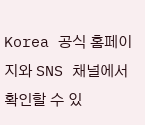Korea 공식 홈페이지와 SNS 채널에서 확인할 수 있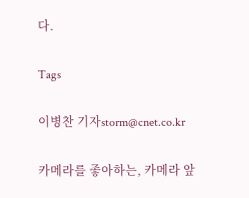다.

Tags

이병찬 기자storm@cnet.co.kr

카메라를 좋아하는, 카메라 앞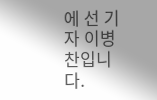에 선 기자 이병찬입니다.